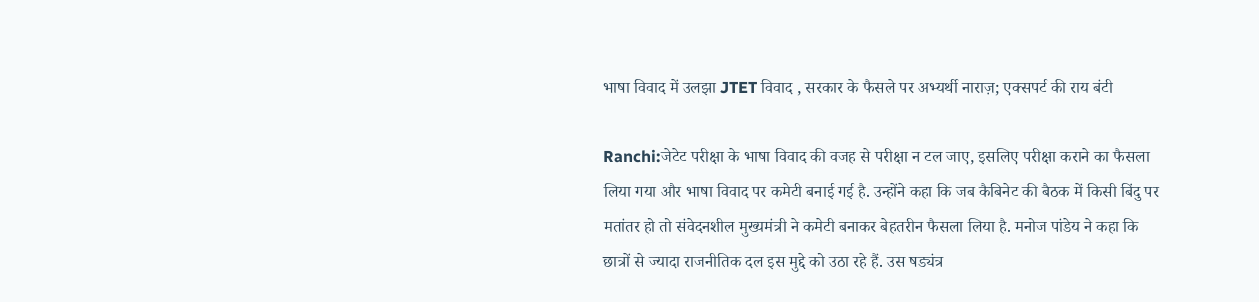भाषा विवाद में उलझा JTET विवाद , सरकार के फैसले पर अभ्यर्थी नाराज़; एक्सपर्ट की राय बंटी

Ranchi:जेटेट परीक्षा के भाषा विवाद की वजह से परीक्षा न टल जाए, इसलिए परीक्षा कराने का फैसला लिया गया और भाषा विवाद पर कमेटी बनाई गई है. उन्होंने कहा कि जब कैबिनेट की बैठक में किसी बिंदु पर मतांतर हो तो संवेदनशील मुख्यमंत्री ने कमेटी बनाकर बेहतरीन फैसला लिया है. मनोज पांडेय ने कहा कि छात्रों से ज्यादा राजनीतिक दल इस मुद्दे को उठा रहे हैं. उस षड्यंत्र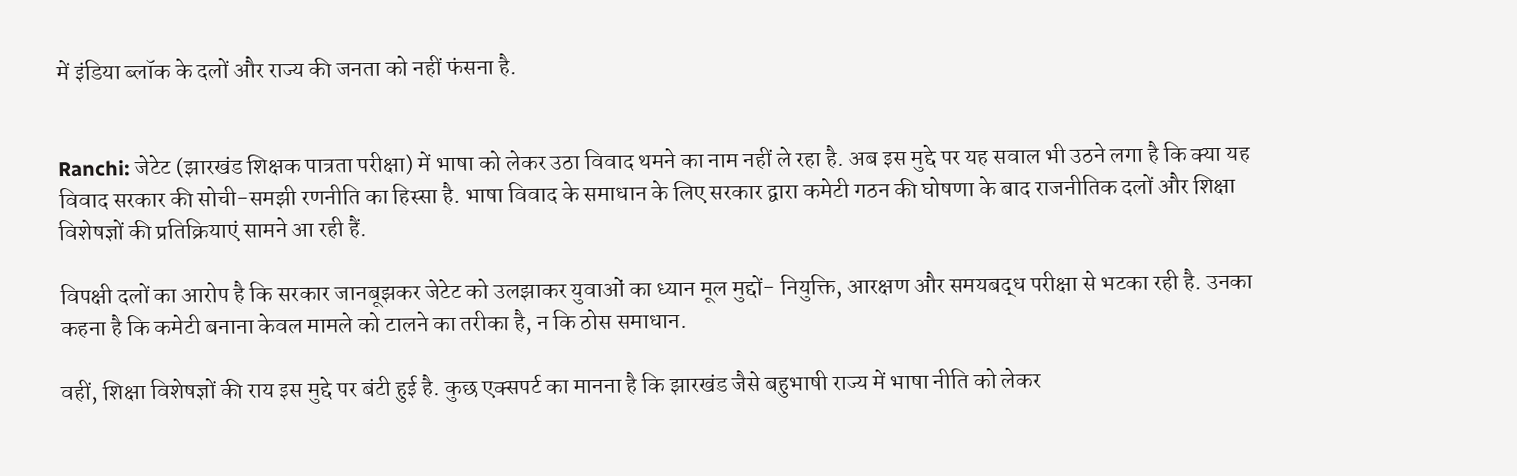में इंडिया ब्लॉक के दलों और राज्य की जनता को नहीं फंसना है.


Ranchi: जेटेट (झारखंड शिक्षक पात्रता परीक्षा) में भाषा को लेकर उठा विवाद थमने का नाम नहीं ले रहा है. अब इस मुद्दे पर यह सवाल भी उठने लगा है कि क्या यह विवाद सरकार की सोची-समझी रणनीति का हिस्सा है. भाषा विवाद के समाधान के लिए सरकार द्वारा कमेटी गठन की घोषणा के बाद राजनीतिक दलों और शिक्षा विशेषज्ञों की प्रतिक्रियाएं सामने आ रही हैं.

विपक्षी दलों का आरोप है कि सरकार जानबूझकर जेटेट को उलझाकर युवाओं का ध्यान मूल मुद्दों- नियुक्ति, आरक्षण और समयबद्ध परीक्षा से भटका रही है. उनका कहना है कि कमेटी बनाना केवल मामले को टालने का तरीका है, न कि ठोस समाधान.

वहीं, शिक्षा विशेषज्ञों की राय इस मुद्दे पर बंटी हुई है. कुछ एक्सपर्ट का मानना है कि झारखंड जैसे बहुभाषी राज्य में भाषा नीति को लेकर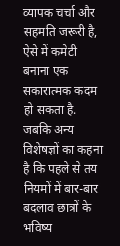व्यापक चर्चा और सहमति जरूरी है, ऐसे में कमेटी बनाना एक सकारात्मक कदम हो सकता है. जबकि अन्य विशेषज्ञों का कहना है कि पहले से तय नियमों में बार-बार बदलाव छात्रों के भविष्य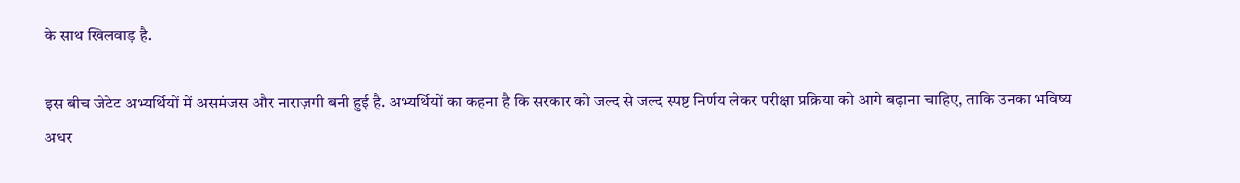के साथ खिलवाड़ है.

इस बीच जेटेट अभ्यर्थियों में असमंजस और नाराज़गी बनी हुई है. अभ्यर्थियों का कहना है कि सरकार को जल्द से जल्द स्पष्ट निर्णय लेकर परीक्षा प्रक्रिया को आगे बढ़ाना चाहिए, ताकि उनका भविष्य अधर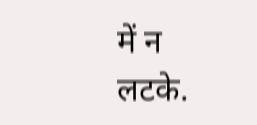में न लटके.